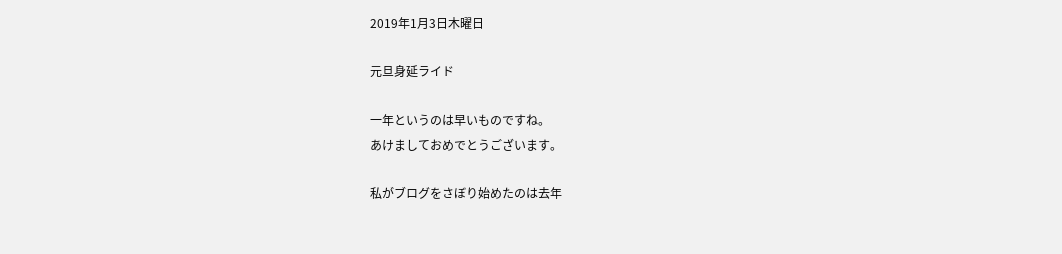2019年1月3日木曜日

元旦身延ライド

一年というのは早いものですね。
あけましておめでとうございます。

私がブログをさぼり始めたのは去年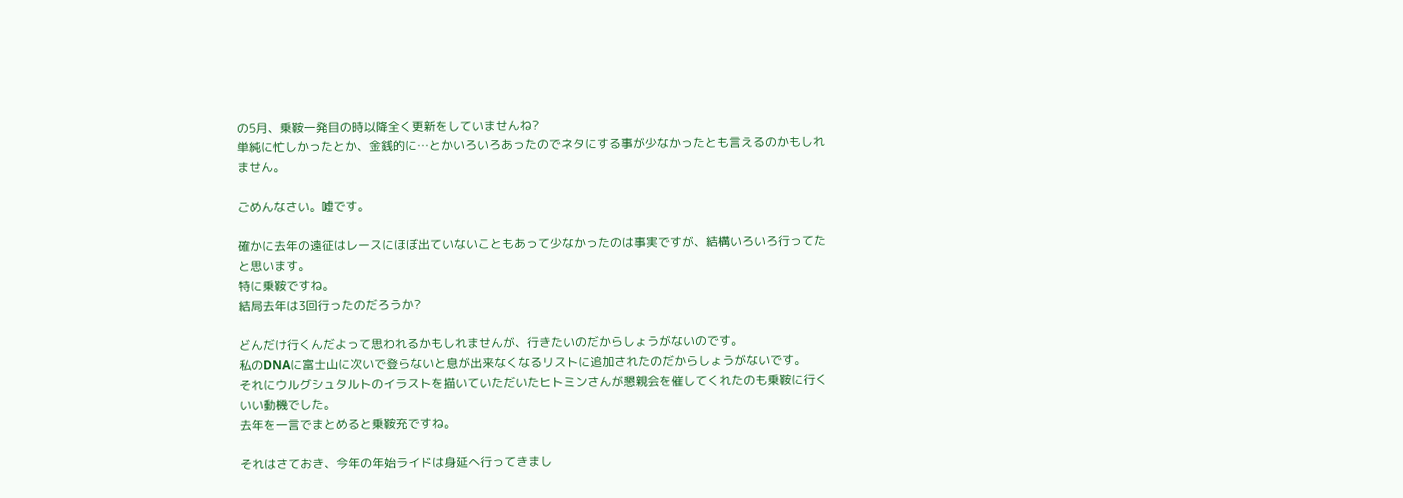の5月、乗鞍一発目の時以降全く更新をしていませんね?
単純に忙しかったとか、金銭的に…とかいろいろあったのでネタにする事が少なかったとも言えるのかもしれません。

ごめんなさい。嘘です。

確かに去年の遠征はレースにほぼ出ていないこともあって少なかったのは事実ですが、結構いろいろ行ってたと思います。
特に乗鞍ですね。
結局去年は3回行ったのだろうか?

どんだけ行くんだよって思われるかもしれませんが、行きたいのだからしょうがないのです。
私のDNAに富士山に次いで登らないと息が出来なくなるリストに追加されたのだからしょうがないです。
それにウルグシュタルトのイラストを描いていただいたヒトミンさんが懇親会を催してくれたのも乗鞍に行くいい動機でした。
去年を一言でまとめると乗鞍充ですね。

それはさておき、今年の年始ライドは身延へ行ってきまし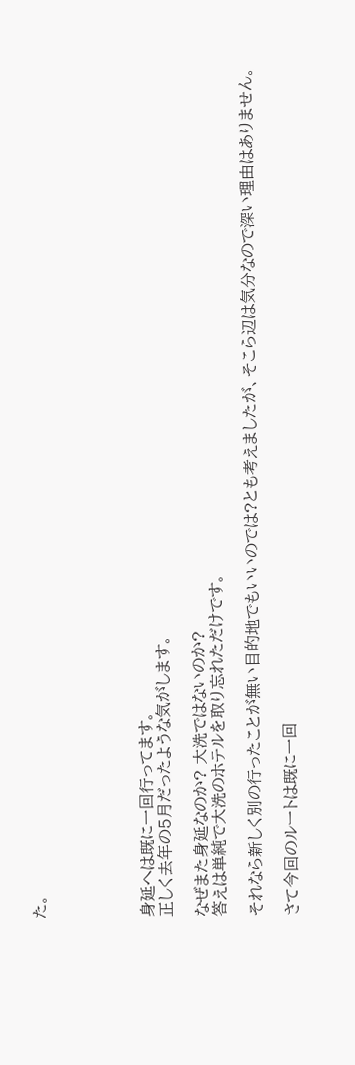た。





身延へは既に一回行ってます。
正しく去年の5月だったような気がします。

なぜまた身延なのか? 大洗ではないのか?
答えは単純で大洗のホテルを取り忘れただけです。

それなら新しく別の行ったことが無い目的地でもいいのでは?とも考えましたが、そこら辺は気分なので深い理由はありません。

さて今回のルートは既に一回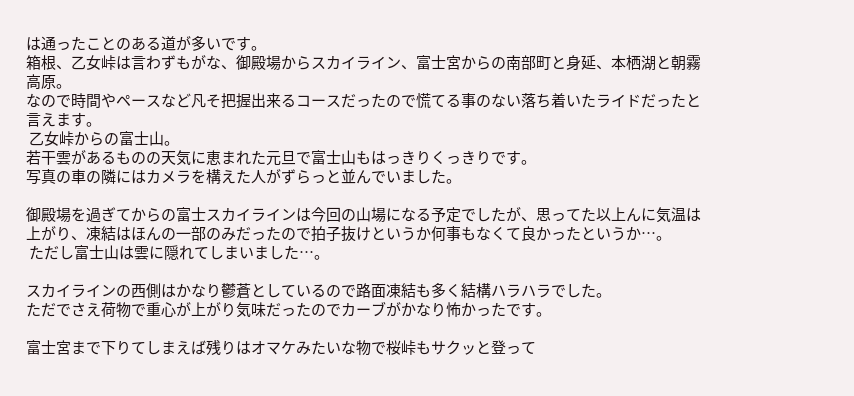は通ったことのある道が多いです。
箱根、乙女峠は言わずもがな、御殿場からスカイライン、富士宮からの南部町と身延、本栖湖と朝霧高原。
なので時間やペースなど凡そ把握出来るコースだったので慌てる事のない落ち着いたライドだったと言えます。
 乙女峠からの富士山。
若干雲があるものの天気に恵まれた元旦で富士山もはっきりくっきりです。
写真の車の隣にはカメラを構えた人がずらっと並んでいました。

御殿場を過ぎてからの富士スカイラインは今回の山場になる予定でしたが、思ってた以上んに気温は上がり、凍結はほんの一部のみだったので拍子抜けというか何事もなくて良かったというか…。
 ただし富士山は雲に隠れてしまいました…。

スカイラインの西側はかなり鬱蒼としているので路面凍結も多く結構ハラハラでした。
ただでさえ荷物で重心が上がり気味だったのでカーブがかなり怖かったです。

富士宮まで下りてしまえば残りはオマケみたいな物で桜峠もサクッと登って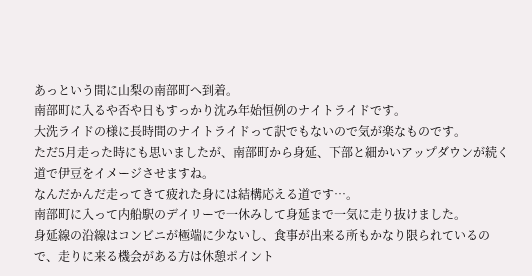あっという間に山梨の南部町へ到着。
南部町に入るや否や日もすっかり沈み年始恒例のナイトライドです。
大洗ライドの様に長時間のナイトライドって訳でもないので気が楽なものです。
ただ5月走った時にも思いましたが、南部町から身延、下部と細かいアップダウンが続く道で伊豆をイメージさせますね。
なんだかんだ走ってきて疲れた身には結構応える道です…。
南部町に入って内船駅のデイリーで一休みして身延まで一気に走り抜けました。
身延線の沿線はコンビニが極端に少ないし、食事が出来る所もかなり限られているので、走りに来る機会がある方は休憩ポイント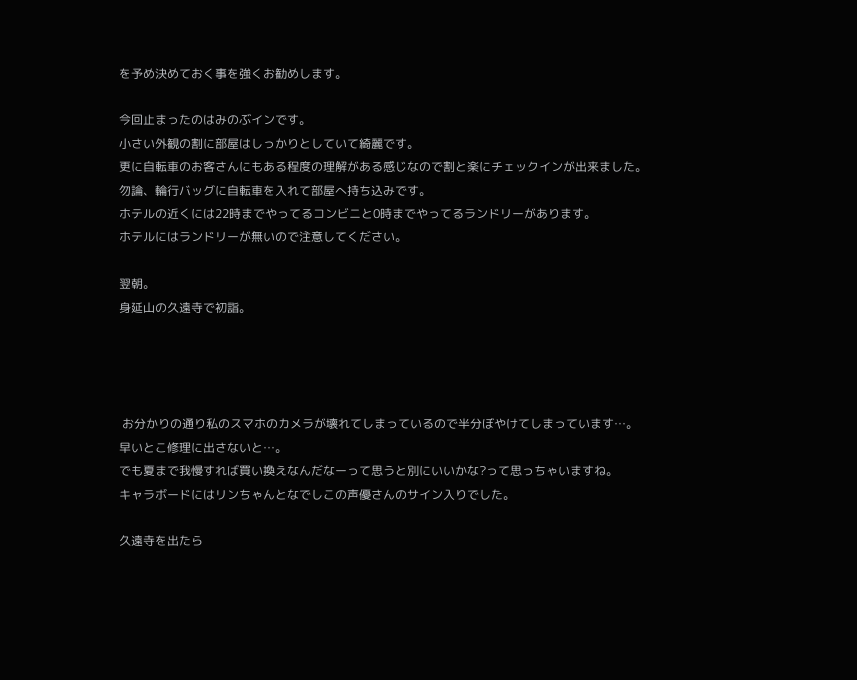を予め決めておく事を強くお勧めします。

今回止まったのはみのぶインです。
小さい外観の割に部屋はしっかりとしていて綺麗です。
更に自転車のお客さんにもある程度の理解がある感じなので割と楽にチェックインが出来ました。
勿論、輪行バッグに自転車を入れて部屋へ持ち込みです。
ホテルの近くには22時までやってるコンビニと0時までやってるランドリーがあります。
ホテルにはランドリーが無いので注意してください。

翌朝。
身延山の久遠寺で初詣。




 お分かりの通り私のスマホのカメラが壊れてしまっているので半分ぼやけてしまっています…。
早いとこ修理に出さないと…。
でも夏まで我慢すれば買い換えなんだなーって思うと別にいいかな?って思っちゃいますね。
キャラボードにはリンちゃんとなでしこの声優さんのサイン入りでした。

久遠寺を出たら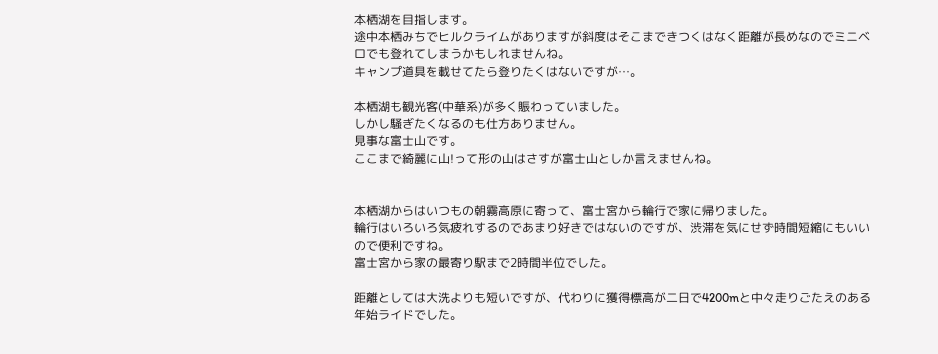本栖湖を目指します。
途中本栖みちでヒルクライムがありますが斜度はそこまできつくはなく距離が長めなのでミニベロでも登れてしまうかもしれませんね。
キャンプ道具を載せてたら登りたくはないですが…。

本栖湖も観光客(中華系)が多く賑わっていました。
しかし騒ぎたくなるのも仕方ありません。
見事な富士山です。
ここまで綺麗に山!って形の山はさすが富士山としか言えませんね。


本栖湖からはいつもの朝霧高原に寄って、富士宮から輪行で家に帰りました。
輪行はいろいろ気疲れするのであまり好きではないのですが、渋滞を気にせず時間短縮にもいいので便利ですね。
富士宮から家の最寄り駅まで2時間半位でした。

距離としては大洗よりも短いですが、代わりに獲得標高が二日で4200mと中々走りごたえのある年始ライドでした。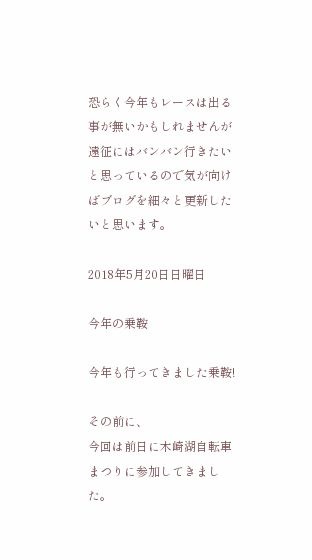恐らく今年もレースは出る事が無いかもしれませんが遠征にはバンバン行きたいと思っているので気が向けばブログを細々と更新したいと思います。

2018年5月20日日曜日

今年の乗鞍

今年も行ってきました乗鞍!

その前に、
今回は前日に木崎湖自転車まつりに参加してきました。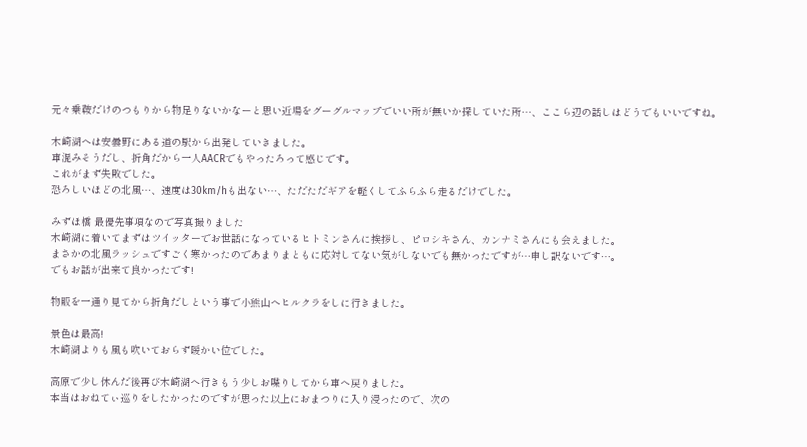元々乗鞍だけのつもりから物足りないかなーと思い近場をグーグルマップでいい所が無いか探していた所…、ここら辺の話しはどうでもいいですね。

木崎湖へは安曇野にある道の駅から出発していきました。
車混みそうだし、折角だから一人AACRでもやったろって感じです。
これがまず失敗でした。
恐ろしいほどの北風…、速度は30km/hも出ない…、ただただギアを軽くしてふらふら走るだけでした。

みずほ橋 最優先事項なので写真撮りました
木崎湖に着いてまずはツイッターでお世話になっているヒトミンさんに挨拶し、ピロシキさん、カンナミさんにも会えました。
まさかの北風ラッシュですごく寒かったのであまりまともに応対してない気がしないでも無かったですが…申し訳ないです…。
でもお話が出来て良かったです!

物販を一通り見てから折角だしという事で小熊山へヒルクラをしに行きました。

景色は最高!
木崎湖よりも風も吹いておらず暖かい位でした。

高原で少し休んだ後再び木崎湖へ行きもう少しお喋りしてから車へ戻りました。
本当はおねてぃ巡りをしたかったのですが思った以上におまつりに入り浸ったので、次の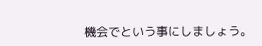機会でという事にしましょう。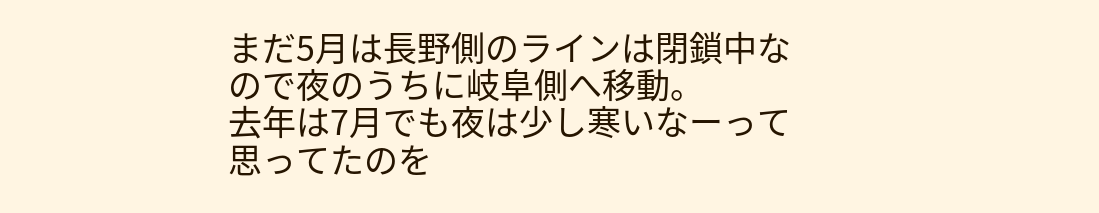まだ5月は長野側のラインは閉鎖中なので夜のうちに岐阜側へ移動。
去年は7月でも夜は少し寒いなーって思ってたのを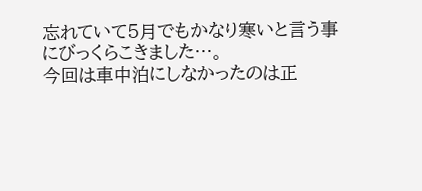忘れていて5月でもかなり寒いと言う事にびっくらこきました…。
今回は車中泊にしなかったのは正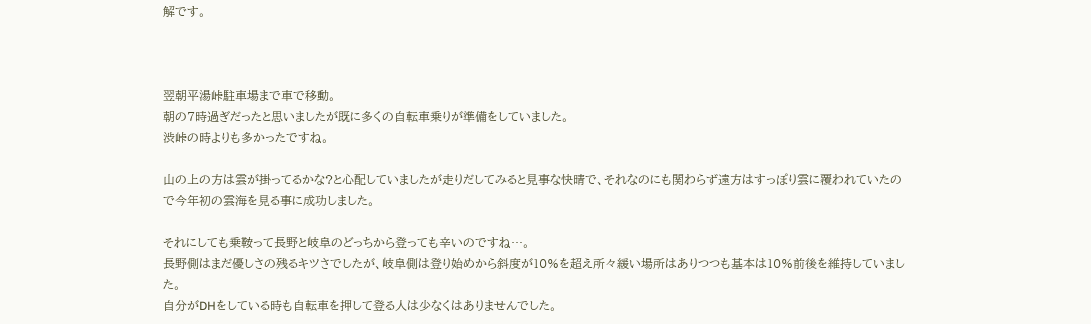解です。



翌朝平湯峠駐車場まで車で移動。
朝の7時過ぎだったと思いましたが既に多くの自転車乗りが準備をしていました。
渋峠の時よりも多かったですね。

山の上の方は雲が掛ってるかな?と心配していましたが走りだしてみると見事な快晴で、それなのにも関わらず遠方はすっぽり雲に覆われていたので今年初の雲海を見る事に成功しました。

それにしても乗鞍って長野と岐阜のどっちから登っても辛いのですね…。
長野側はまだ優しさの残るキツさでしたが、岐阜側は登り始めから斜度が10%を超え所々緩い場所はありつつも基本は10%前後を維持していました。
自分がDHをしている時も自転車を押して登る人は少なくはありませんでした。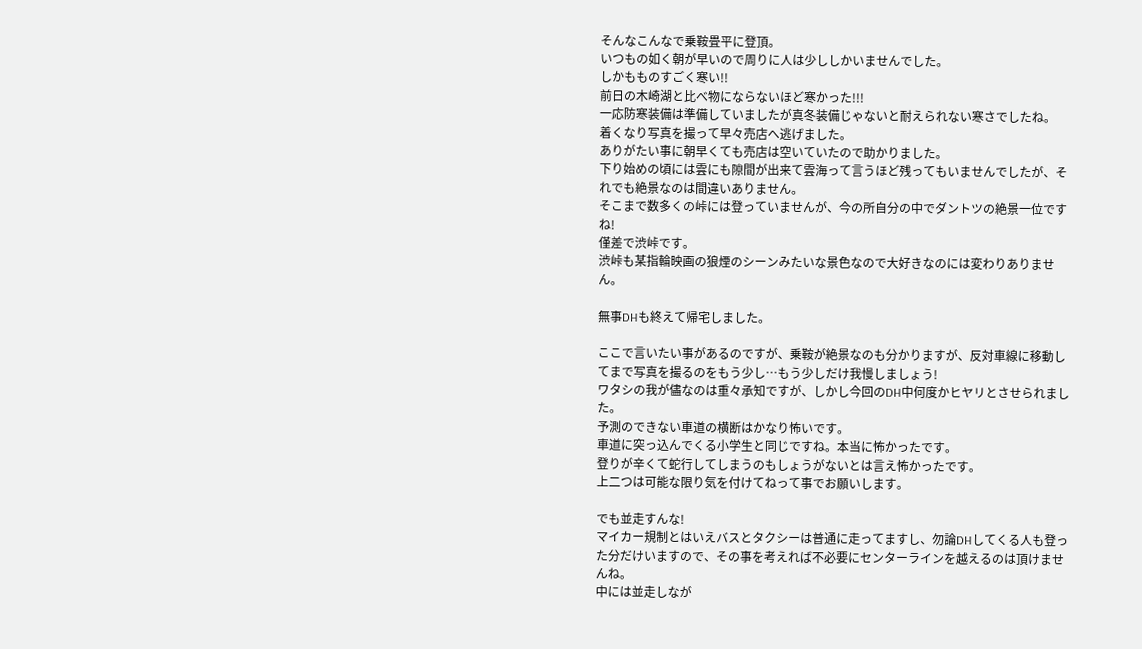そんなこんなで乗鞍畳平に登頂。
いつもの如く朝が早いので周りに人は少ししかいませんでした。
しかもものすごく寒い!!
前日の木崎湖と比べ物にならないほど寒かった!!!
一応防寒装備は準備していましたが真冬装備じゃないと耐えられない寒さでしたね。
着くなり写真を撮って早々売店へ逃げました。
ありがたい事に朝早くても売店は空いていたので助かりました。
下り始めの頃には雲にも隙間が出来て雲海って言うほど残ってもいませんでしたが、それでも絶景なのは間違いありません。
そこまで数多くの峠には登っていませんが、今の所自分の中でダントツの絶景一位ですね!
僅差で渋峠です。
渋峠も某指輪映画の狼煙のシーンみたいな景色なので大好きなのには変わりありません。

無事DHも終えて帰宅しました。

ここで言いたい事があるのですが、乗鞍が絶景なのも分かりますが、反対車線に移動してまで写真を撮るのをもう少し…もう少しだけ我慢しましょう!
ワタシの我が儘なのは重々承知ですが、しかし今回のDH中何度かヒヤリとさせられました。
予測のできない車道の横断はかなり怖いです。
車道に突っ込んでくる小学生と同じですね。本当に怖かったです。
登りが辛くて蛇行してしまうのもしょうがないとは言え怖かったです。
上二つは可能な限り気を付けてねって事でお願いします。

でも並走すんな!
マイカー規制とはいえバスとタクシーは普通に走ってますし、勿論DHしてくる人も登った分だけいますので、その事を考えれば不必要にセンターラインを越えるのは頂けませんね。
中には並走しなが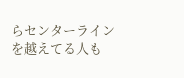らセンターラインを越えてる人も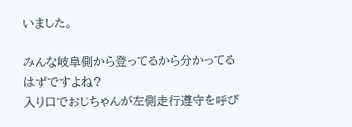いました。

みんな岐阜側から登ってるから分かってるはずですよね?
入り口でおじちゃんが左側走行遵守を呼び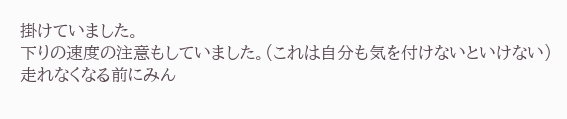掛けていました。
下りの速度の注意もしていました。(これは自分も気を付けないといけない)
走れなくなる前にみん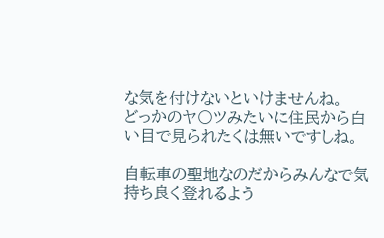な気を付けないといけませんね。
どっかのヤ〇ツみたいに住民から白い目で見られたくは無いですしね。

自転車の聖地なのだからみんなで気持ち良く登れるよう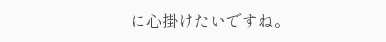に心掛けたいですね。